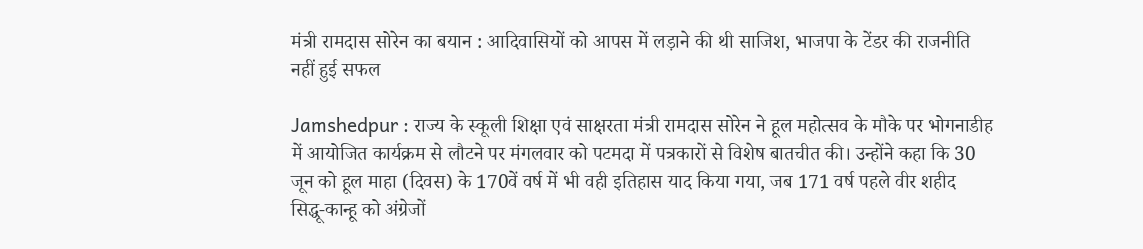मंत्री रामदास सोरेन का बयान : आदिवासियों को आपस में लड़ाने की थी साजिश, भाजपा के टेंडर की राजनीति नहीं हुई सफल

Jamshedpur : राज्य के स्कूली शिक्षा एवं साक्षरता मंत्री रामदास सोरेन ने हूल महोत्सव के मौके पर भोगनाडीह में आयोजित कार्यक्रम से लौटने पर मंगलवार को पटमदा में पत्रकारों से विशेष बातचीत की। उन्होंने कहा कि 30 जून को हूल माहा (दिवस) के 170वें वर्ष में भी वही इतिहास याद किया गया, जब 171 वर्ष पहले वीर शहीद सिद्धू-कान्हू को अंग्रेजों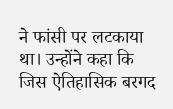ने फांसी पर लटकाया था। उन्होंने कहा कि जिस ऐतिहासिक बरगद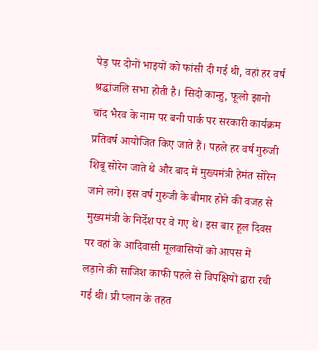पेड़ पर दोनों भाइयों को फांसी दी गई थी, वहां हर वर्ष श्रद्धांजलि सभा होती है। सिदो कान्हु, फूलो झानो चांद भैरव के नाम पर बनी पार्क पर सरकारी कार्यक्रम प्रतिवर्ष आयोजित किए जाते हैं। पहले हर वर्ष गुरुजी शिबू सोरेन जाते थे और बाद में मुख्यमंत्री हेमंत सोरेन जाने लगे। इस वर्ष गुरुजी के बीमार होने की वजह से मुख्यमंत्री के निर्देश पर वे गए थे। इस बार हूल दिवस पर वहां के आदिवासी मूलवासियों को आपस में लड़ाने की साजिश काफी पहले से विपक्षियों द्वारा रची गई थी। प्री प्लान के तहत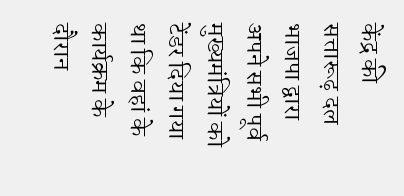केंद्र की सत्तारूढ़ दल भाजपा द्वारा अपने सभी पूर्व मुख्यमंत्रियों को टेंडर दिया गया था कि वहां के कार्यक्रम के दौरान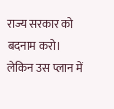राज्य सरकार को बदनाम करो। लेकिन उस प्लान में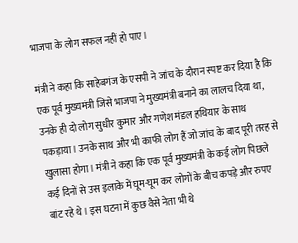भाजपा के लोग सफल नहीं हो पाए।

मंत्री ने कहा कि साहेबगंज के एसपी ने जांच के दौरान स्पष्ट कर दिया है कि एक पूर्व मुख्यमंत्री जिसे भाजपा ने मुख्यमंत्री बनाने का लालच दिया था, उनके ही दो लोग सुधीर कुमार और गणेश मंडल हथियार के साथ पकड़ाया। उनके साथ और भी काफी लोग हैं जो जांच के बाद पूरी तरह से खुलासा होगा। मंत्री ने कहा कि एक पूर्व मुख्यमंत्री के कई लोग पिछले कई दिनों से उस इलाके में घूम-घूम कर लोगों के बीच कपड़े और रुपए बांट रहे थे। इस घटना में कुछ वैसे नेता भी थे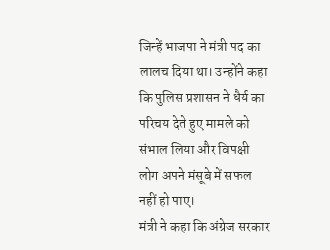जिन्हें भाजपा ने मंत्री पद का लालच दिया था। उन्होंने कहा कि पुलिस प्रशासन ने धैर्य का परिचय देते हुए मामले को संभाल लिया और विपक्षी लोग अपने मंसूबे में सफल नहीं हो पाए।
मंत्री ने कहा कि अंग्रेज सरकार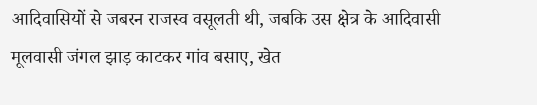आदिवासियों से जबरन राजस्व वसूलती थी, जबकि उस क्षेत्र के आदिवासी मूलवासी जंगल झाड़ काटकर गांव बसाए, खेत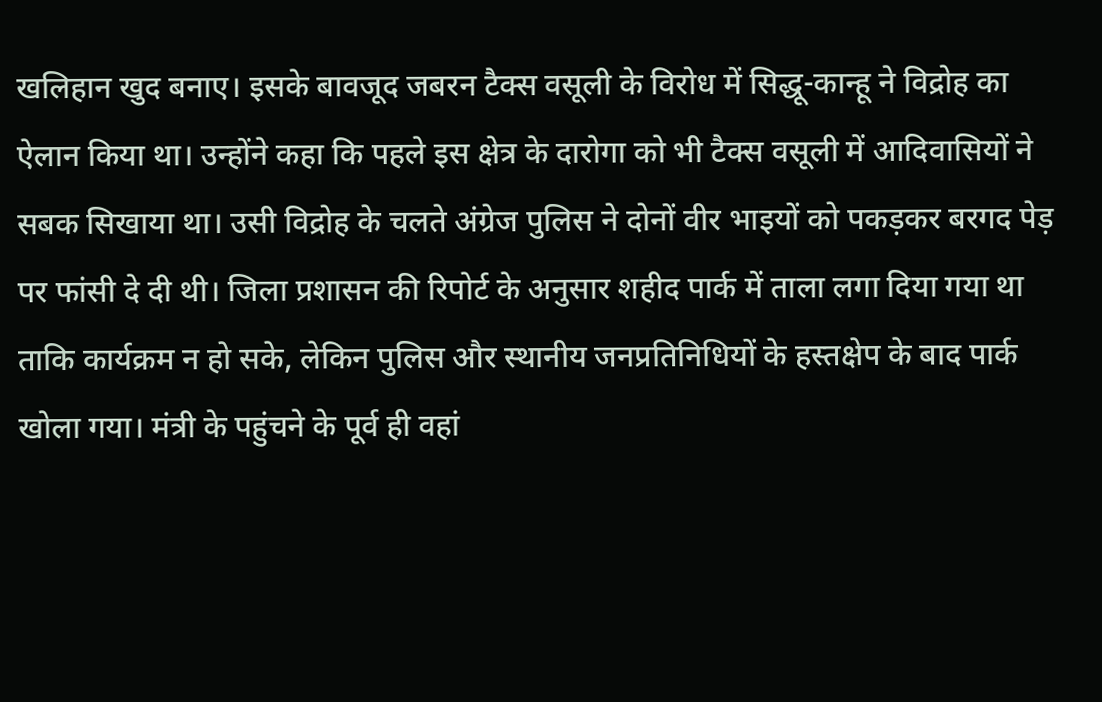खलिहान खुद बनाए। इसके बावजूद जबरन टैक्स वसूली के विरोध में सिद्धू-कान्हू ने विद्रोह का ऐलान किया था। उन्होंने कहा कि पहले इस क्षेत्र के दारोगा को भी टैक्स वसूली में आदिवासियों ने सबक सिखाया था। उसी विद्रोह के चलते अंग्रेज पुलिस ने दोनों वीर भाइयों को पकड़कर बरगद पेड़ पर फांसी दे दी थी। जिला प्रशासन की रिपोर्ट के अनुसार शहीद पार्क में ताला लगा दिया गया था ताकि कार्यक्रम न हो सके, लेकिन पुलिस और स्थानीय जनप्रतिनिधियों के हस्तक्षेप के बाद पार्क खोला गया। मंत्री के पहुंचने के पूर्व ही वहां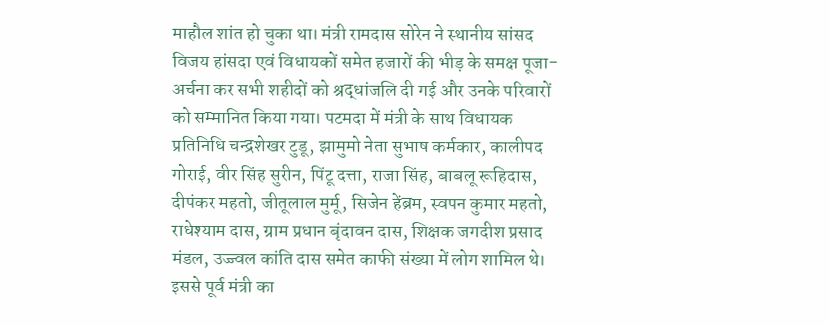माहौल शांत हो चुका था। मंत्री रामदास सोरेन ने स्थानीय सांसद विजय हांसदा एवं विधायकों समेत हजारों की भीड़ के समक्ष पूजा-अर्चना कर सभी शहीदों को श्रद्धांजलि दी गई और उनके परिवारों को सम्मानित किया गया। पटमदा में मंत्री के साथ विधायक प्रतिनिधि चन्द्रशेखर टुडू, झामुमो नेता सुभाष कर्मकार, कालीपद गोराई, वीर सिंह सुरीन, पिंटू दत्ता, राजा सिंह, बाबलू रूहिदास, दीपंकर महतो, जीतूलाल मुर्मू, सिजेन हेंब्रम, स्वपन कुमार महतो, राधेश्याम दास, ग्राम प्रधान बृंदावन दास, शिक्षक जगदीश प्रसाद मंडल, उज्ज्वल कांति दास समेत काफी संख्या में लोग शामिल थे।
इससे पूर्व मंत्री का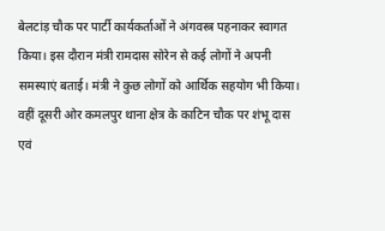बेलटांड़ चौक पर पार्टी कार्यकर्ताओं ने अंगवस्त्र पहनाकर स्वागत किया। इस दौरान मंत्री रामदास सोरेन से कई लोगों ने अपनी समस्याएं बताई। मंत्री ने कुछ लोगों को आर्थिक सहयोग भी किया। वहीं दूसरी ओर कमलपुर थाना क्षेत्र के काटिन चौक पर शंभू दास एवं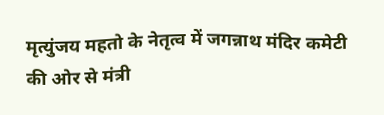मृत्युंजय महतो के नेतृत्व में जगन्नाथ मंदिर कमेटी की ओर से मंत्री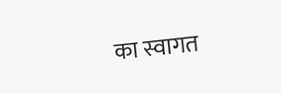का स्वागत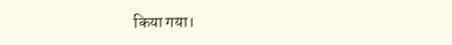किया गया।